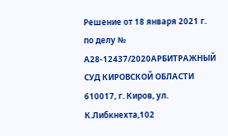Решение от 18 января 2021 г. по делу № А28-12437/2020АРБИТРАЖНЫЙ СУД КИРОВСКОЙ ОБЛАСТИ 610017, г. Киров, ул. К.Либкнехта,102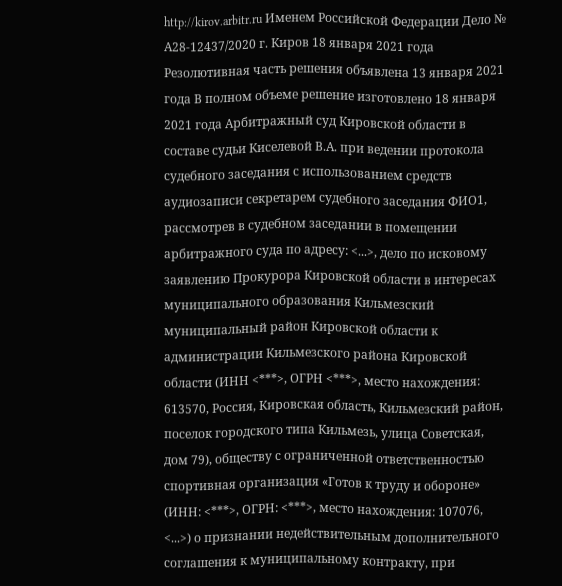http://kirov.arbitr.ru Именем Российской Федерации Дело № А28-12437/2020 г. Киров 18 января 2021 года Резолютивная часть решения объявлена 13 января 2021 года В полном объеме решение изготовлено 18 января 2021 года Арбитражный суд Кировской области в составе судьи Киселевой В.А. при ведении протокола судебного заседания с использованием средств аудиозаписи секретарем судебного заседания ФИО1, рассмотрев в судебном заседании в помещении арбитражного суда по адресу: <...>, дело по исковому заявлению Прокурора Кировской области в интересах муниципального образования Кильмезский муниципальный район Кировской области к администрации Кильмезского района Кировской области (ИНН <***>, ОГРН <***>, место нахождения: 613570, Россия, Кировская область, Кильмезский район, поселок городского типа Кильмезь, улица Советская, дом 79), обществу с ограниченной ответственностью спортивная организация «Готов к труду и обороне» (ИНН: <***>, ОГРН: <***>, место нахождения: 107076, <...>) о признании недействительным дополнительного соглашения к муниципальному контракту, при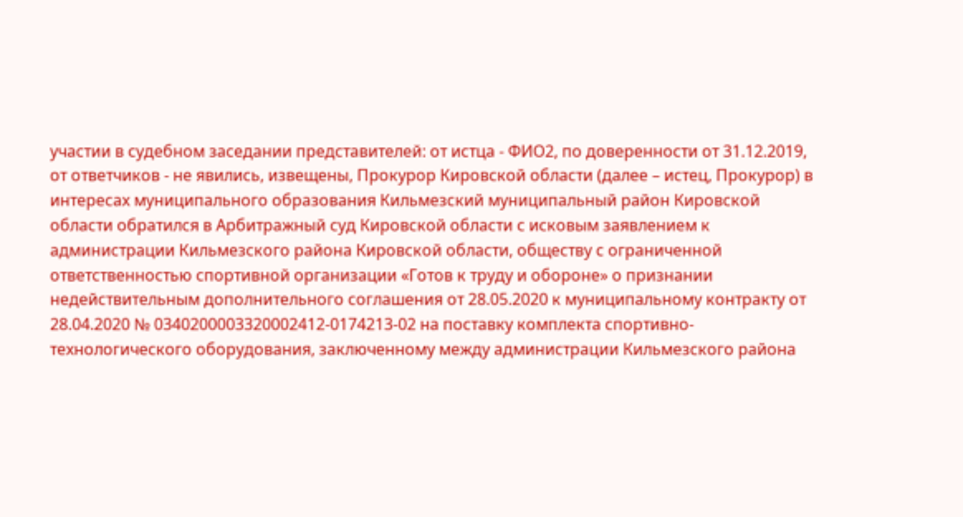участии в судебном заседании представителей: от истца - ФИО2, по доверенности от 31.12.2019, от ответчиков - не явились, извещены, Прокурор Кировской области (далее – истец, Прокурор) в интересах муниципального образования Кильмезский муниципальный район Кировской области обратился в Арбитражный суд Кировской области с исковым заявлением к администрации Кильмезского района Кировской области, обществу с ограниченной ответственностью спортивной организации «Готов к труду и обороне» о признании недействительным дополнительного соглашения от 28.05.2020 к муниципальному контракту от 28.04.2020 № 0340200003320002412-0174213-02 на поставку комплекта спортивно-технологического оборудования, заключенному между администрации Кильмезского района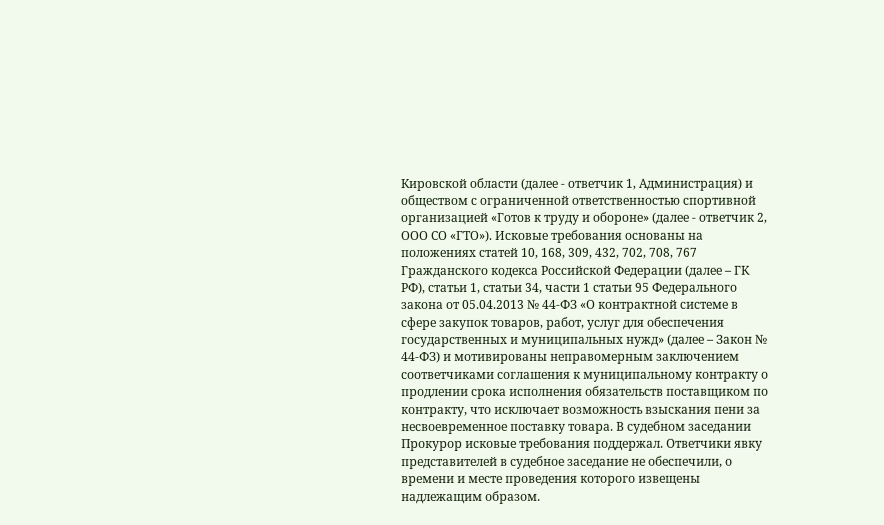Кировской области (далее - ответчик 1, Администрация) и обществом с ограниченной ответственностью спортивной организацией «Готов к труду и обороне» (далее - ответчик 2, ООО СО «ГТО»). Исковые требования основаны на положениях статей 10, 168, 309, 432, 702, 708, 767 Гражданского кодекса Российской Федерации (далее – ГК РФ), статьи 1, статьи 34, части 1 статьи 95 Федерального закона от 05.04.2013 № 44-ФЗ «О контрактной системе в сфере закупок товаров, работ, услуг для обеспечения государственных и муниципальных нужд» (далее – Закон № 44-ФЗ) и мотивированы неправомерным заключением соответчиками соглашения к муниципальному контракту о продлении срока исполнения обязательств поставщиком по контракту, что исключает возможность взыскания пени за несвоевременное поставку товара. В судебном заседании Прокурор исковые требования поддержал. Ответчики явку представителей в судебное заседание не обеспечили, о времени и месте проведения которого извещены надлежащим образом.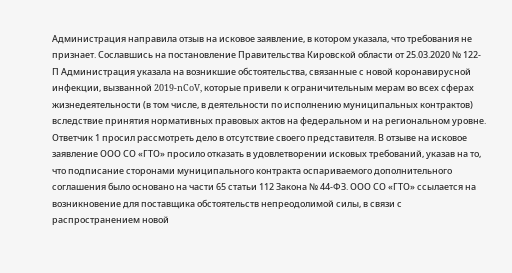Администрация направила отзыв на исковое заявление, в котором указала, что требования не признает. Сославшись на постановление Правительства Кировской области от 25.03.2020 № 122-П Администрация указала на возникшие обстоятельства, связанные с новой коронавирусной инфекции, вызванной 2019-nCoV, которые привели к ограничительным мерам во всех сферах жизнедеятельности (в том числе, в деятельности по исполнению муниципальных контрактов) вследствие принятия нормативных правовых актов на федеральном и на региональном уровне. Ответчик 1 просил рассмотреть дело в отсутствие своего представителя. В отзыве на исковое заявление ООО СО «ГТО» просило отказать в удовлетворении исковых требований, указав на то, что подписание сторонами муниципального контракта оспариваемого дополнительного соглашения было основано на части 65 статьи 112 Закона № 44-ФЗ. ООО СО «ГТО» ссылается на возникновение для поставщика обстоятельств непреодолимой силы, в связи с распространением новой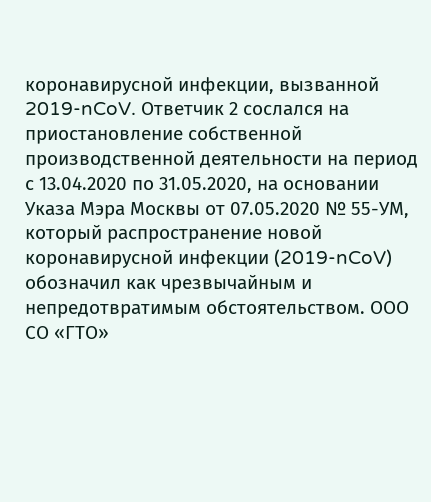коронавирусной инфекции, вызванной 2019-nCoV. Ответчик 2 сослался на приостановление собственной производственной деятельности на период с 13.04.2020 по 31.05.2020, на основании Указа Мэра Москвы от 07.05.2020 № 55-УМ, который распространение новой коронавирусной инфекции (2019-nCoV) обозначил как чрезвычайным и непредотвратимым обстоятельством. ООО СО «ГТО»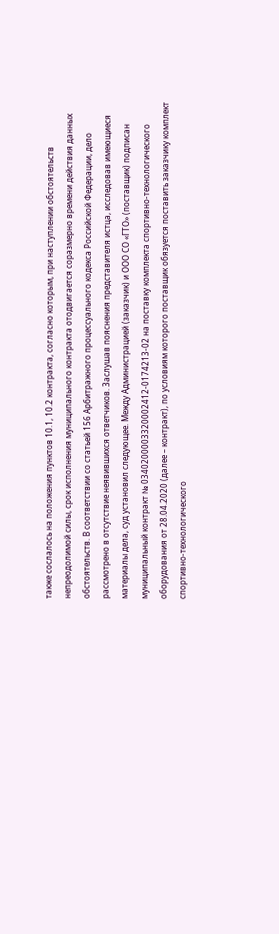также сослалось на положения пунктов 10.1, 10.2 контракта, согласно которым, при наступлении обстоятельств непреодолимой силы, срок исполнения муниципального контракта отодвигается соразмерно времени действия данных обстоятельств. В соответствии со статьей 156 Арбитражного процессуального кодекса Российской Федерации, дело рассмотрено в отсутствие неявившихся ответчиков. Заслушав пояснения представителя истца, исследовав имеющиеся материалы дела, суд установил следующее. Между Администрацией (заказчик) и ООО СО «ГТО» (поставщик) подписан муниципальный контракт № 0340200003320002412-0174213-02 на поставку комплекта спортивно-технологического оборудования от 28.04.2020 (далее – контракт), по условиям которого поставщик обязуется поставить заказчику комплект спортивно-технологического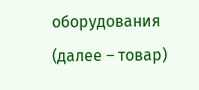оборудования (далее – товар)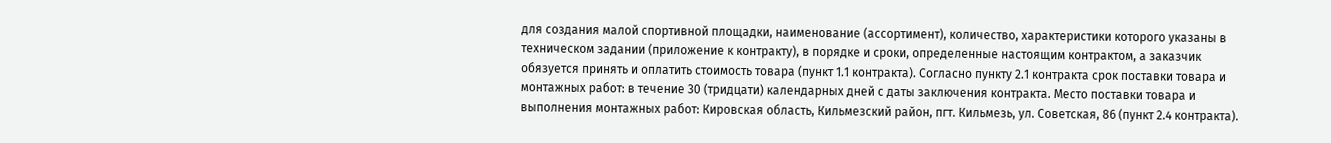для создания малой спортивной площадки, наименование (ассортимент), количество, характеристики которого указаны в техническом задании (приложение к контракту), в порядке и сроки, определенные настоящим контрактом, а заказчик обязуется принять и оплатить стоимость товара (пункт 1.1 контракта). Согласно пункту 2.1 контракта срок поставки товара и монтажных работ: в течение 30 (тридцати) календарных дней с даты заключения контракта. Место поставки товара и выполнения монтажных работ: Кировская область, Кильмезский район, пгт. Кильмезь, ул. Советская, 86 (пункт 2.4 контракта).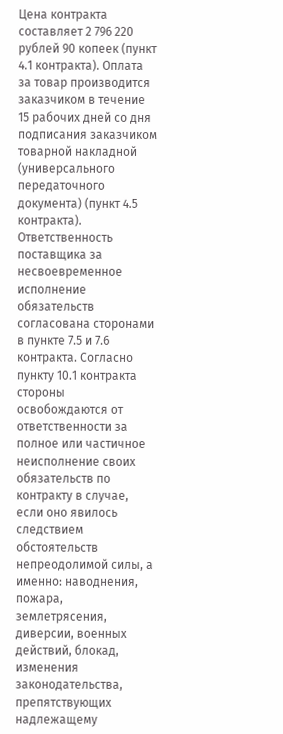Цена контракта составляет 2 796 220 рублей 90 копеек (пункт 4.1 контракта). Оплата за товар производится заказчиком в течение 15 рабочих дней со дня подписания заказчиком товарной накладной (универсального передаточного документа) (пункт 4.5 контракта). Ответственность поставщика за несвоевременное исполнение обязательств согласована сторонами в пункте 7.5 и 7.6 контракта. Согласно пункту 10.1 контракта стороны освобождаются от ответственности за полное или частичное неисполнение своих обязательств по контракту в случае, если оно явилось следствием обстоятельств непреодолимой силы, а именно: наводнения, пожара, землетрясения, диверсии, военных действий, блокад, изменения законодательства, препятствующих надлежащему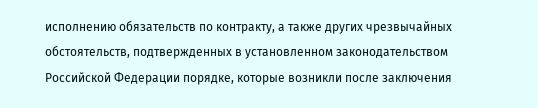исполнению обязательств по контракту, а также других чрезвычайных обстоятельств, подтвержденных в установленном законодательством Российской Федерации порядке, которые возникли после заключения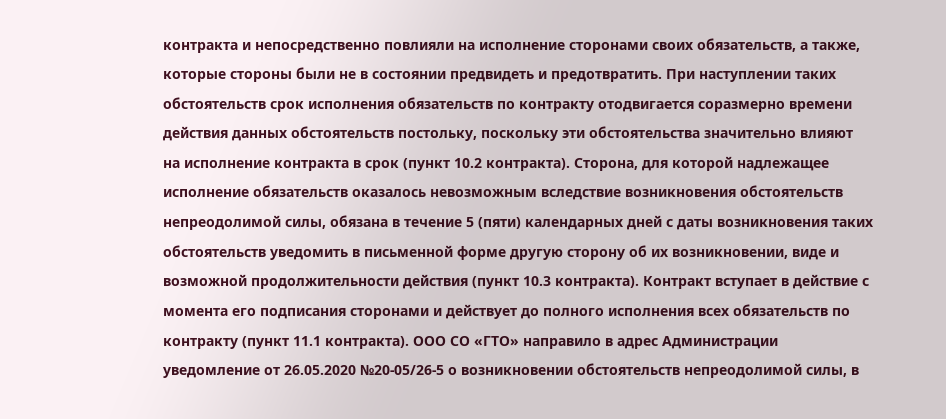контракта и непосредственно повлияли на исполнение сторонами своих обязательств, а также, которые стороны были не в состоянии предвидеть и предотвратить. При наступлении таких обстоятельств срок исполнения обязательств по контракту отодвигается соразмерно времени действия данных обстоятельств постольку, поскольку эти обстоятельства значительно влияют на исполнение контракта в срок (пункт 10.2 контракта). Сторона, для которой надлежащее исполнение обязательств оказалось невозможным вследствие возникновения обстоятельств непреодолимой силы, обязана в течение 5 (пяти) календарных дней с даты возникновения таких обстоятельств уведомить в письменной форме другую сторону об их возникновении, виде и возможной продолжительности действия (пункт 10.3 контракта). Контракт вступает в действие с момента его подписания сторонами и действует до полного исполнения всех обязательств по контракту (пункт 11.1 контракта). ООО СО «ГТО» направило в адрес Администрации уведомление от 26.05.2020 №20-05/26-5 о возникновении обстоятельств непреодолимой силы, в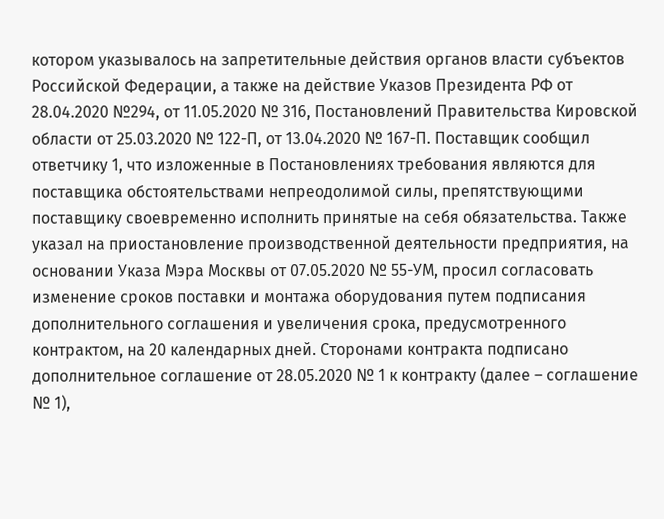котором указывалось на запретительные действия органов власти субъектов Российской Федерации, а также на действие Указов Президента РФ от 28.04.2020 №294, от 11.05.2020 № 316, Постановлений Правительства Кировской области от 25.03.2020 № 122-П, от 13.04.2020 № 167-П. Поставщик сообщил ответчику 1, что изложенные в Постановлениях требования являются для поставщика обстоятельствами непреодолимой силы, препятствующими поставщику своевременно исполнить принятые на себя обязательства. Также указал на приостановление производственной деятельности предприятия, на основании Указа Мэра Москвы от 07.05.2020 № 55-УМ, просил согласовать изменение сроков поставки и монтажа оборудования путем подписания дополнительного соглашения и увеличения срока, предусмотренного контрактом, на 20 календарных дней. Сторонами контракта подписано дополнительное соглашение от 28.05.2020 № 1 к контракту (далее – соглашение № 1),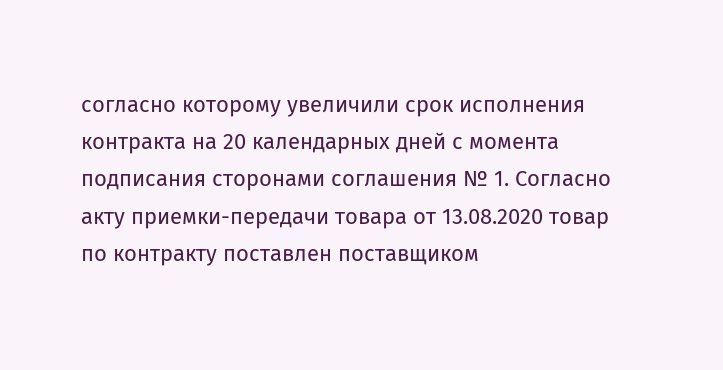согласно которому увеличили срок исполнения контракта на 20 календарных дней с момента подписания сторонами соглашения № 1. Согласно акту приемки-передачи товара от 13.08.2020 товар по контракту поставлен поставщиком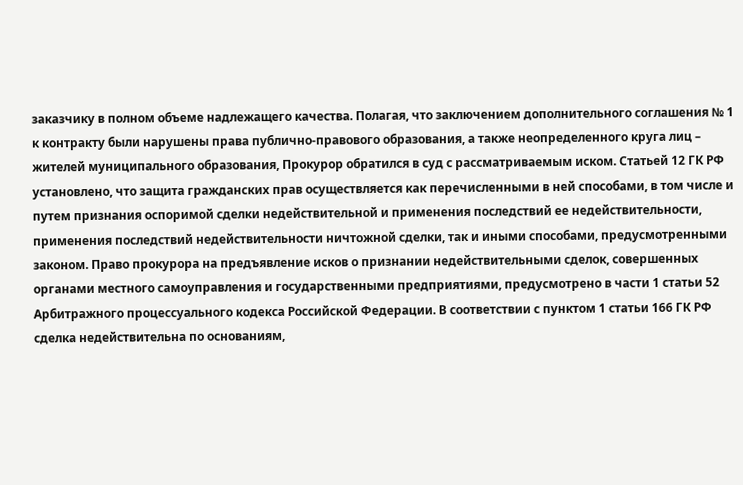заказчику в полном объеме надлежащего качества. Полагая, что заключением дополнительного соглашения № 1 к контракту были нарушены права публично-правового образования, а также неопределенного круга лиц – жителей муниципального образования, Прокурор обратился в суд с рассматриваемым иском. Статьей 12 ГК РФ установлено, что защита гражданских прав осуществляется как перечисленными в ней способами, в том числе и путем признания оспоримой сделки недействительной и применения последствий ее недействительности, применения последствий недействительности ничтожной сделки, так и иными способами, предусмотренными законом. Право прокурора на предъявление исков о признании недействительными сделок, совершенных органами местного самоуправления и государственными предприятиями, предусмотрено в части 1 статьи 52 Арбитражного процессуального кодекса Российской Федерации. В соответствии с пунктом 1 статьи 166 ГК РФ сделка недействительна по основаниям,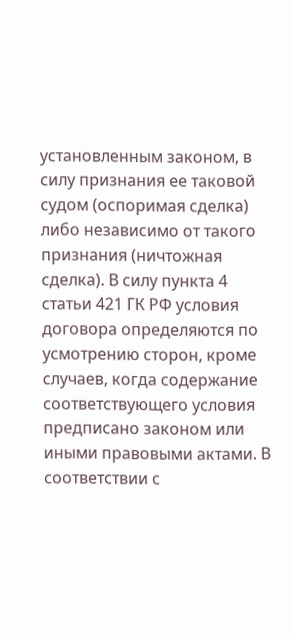установленным законом, в силу признания ее таковой судом (оспоримая сделка) либо независимо от такого признания (ничтожная сделка). В силу пункта 4 статьи 421 ГК РФ условия договора определяются по усмотрению сторон, кроме случаев, когда содержание соответствующего условия предписано законом или иными правовыми актами. В соответствии с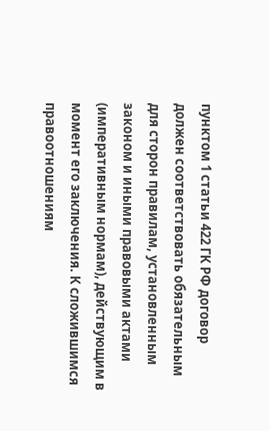пунктом 1 статьи 422 ГК РФ договор должен соответствовать обязательным для сторон правилам, установленным законом и иными правовыми актами (императивным нормам), действующим в момент его заключения. К сложившимся правоотношениям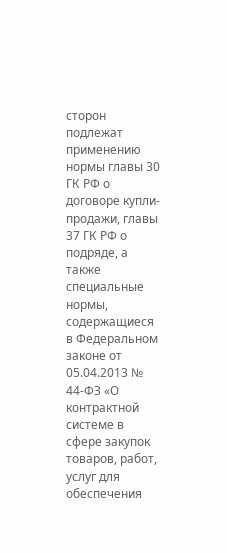сторон подлежат применению нормы главы 30 ГК РФ о договоре купли-продажи, главы 37 ГК РФ о подряде, а также специальные нормы, содержащиеся в Федеральном законе от 05.04.2013 № 44-ФЗ «О контрактной системе в сфере закупок товаров, работ, услуг для обеспечения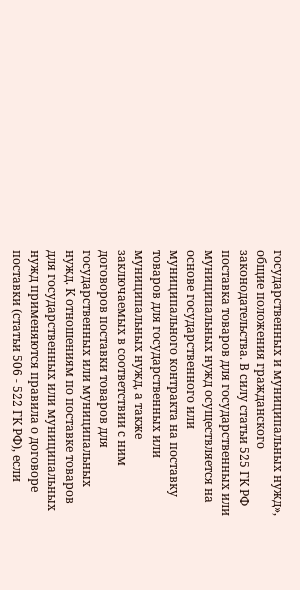государственных и муниципальных нужд», общие положения гражданского законодательства. В силу статьи 525 ГК РФ поставка товаров для государственных или муниципальных нужд осуществляется на основе государственного или муниципального контракта на поставку товаров для государственных или муниципальных нужд, а также заключаемых в соответствии с ним договоров поставки товаров для государственных или муниципальных нужд. К отношениям по поставке товаров для государственных или муниципальных нужд применяются правила о договоре поставки (статьи 506 - 522 ГК РФ), если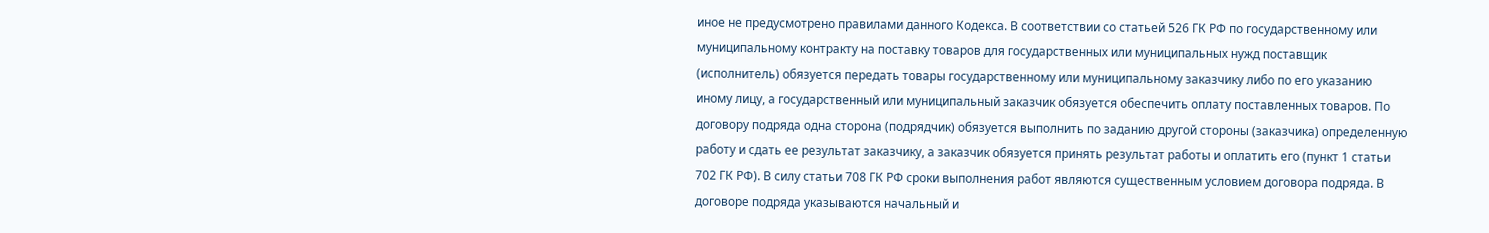иное не предусмотрено правилами данного Кодекса. В соответствии со статьей 526 ГК РФ по государственному или муниципальному контракту на поставку товаров для государственных или муниципальных нужд поставщик (исполнитель) обязуется передать товары государственному или муниципальному заказчику либо по его указанию иному лицу, а государственный или муниципальный заказчик обязуется обеспечить оплату поставленных товаров. По договору подряда одна сторона (подрядчик) обязуется выполнить по заданию другой стороны (заказчика) определенную работу и сдать ее результат заказчику, а заказчик обязуется принять результат работы и оплатить его (пункт 1 статьи 702 ГК РФ). В силу статьи 708 ГК РФ сроки выполнения работ являются существенным условием договора подряда. В договоре подряда указываются начальный и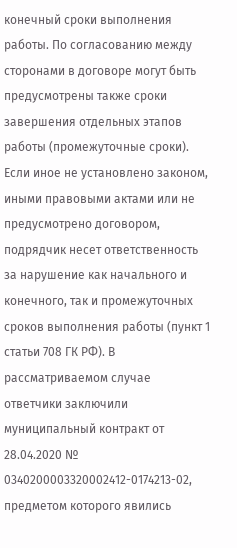конечный сроки выполнения работы. По согласованию между сторонами в договоре могут быть предусмотрены также сроки завершения отдельных этапов работы (промежуточные сроки). Если иное не установлено законом, иными правовыми актами или не предусмотрено договором, подрядчик несет ответственность за нарушение как начального и конечного, так и промежуточных сроков выполнения работы (пункт 1 статьи 708 ГК РФ). В рассматриваемом случае ответчики заключили муниципальный контракт от 28.04.2020 № 0340200003320002412-0174213-02, предметом которого явились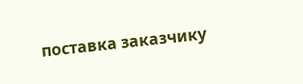поставка заказчику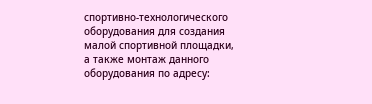спортивно-технологического оборудования для создания малой спортивной площадки, а также монтаж данного оборудования по адресу: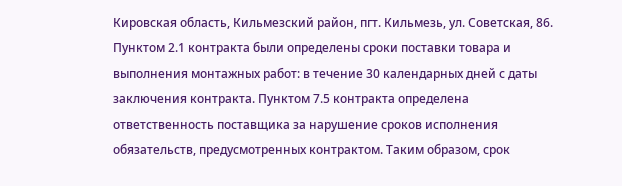Кировская область, Кильмезский район, пгт. Кильмезь, ул. Советская, 86. Пунктом 2.1 контракта были определены сроки поставки товара и выполнения монтажных работ: в течение 30 календарных дней с даты заключения контракта. Пунктом 7.5 контракта определена ответственность поставщика за нарушение сроков исполнения обязательств, предусмотренных контрактом. Таким образом, срок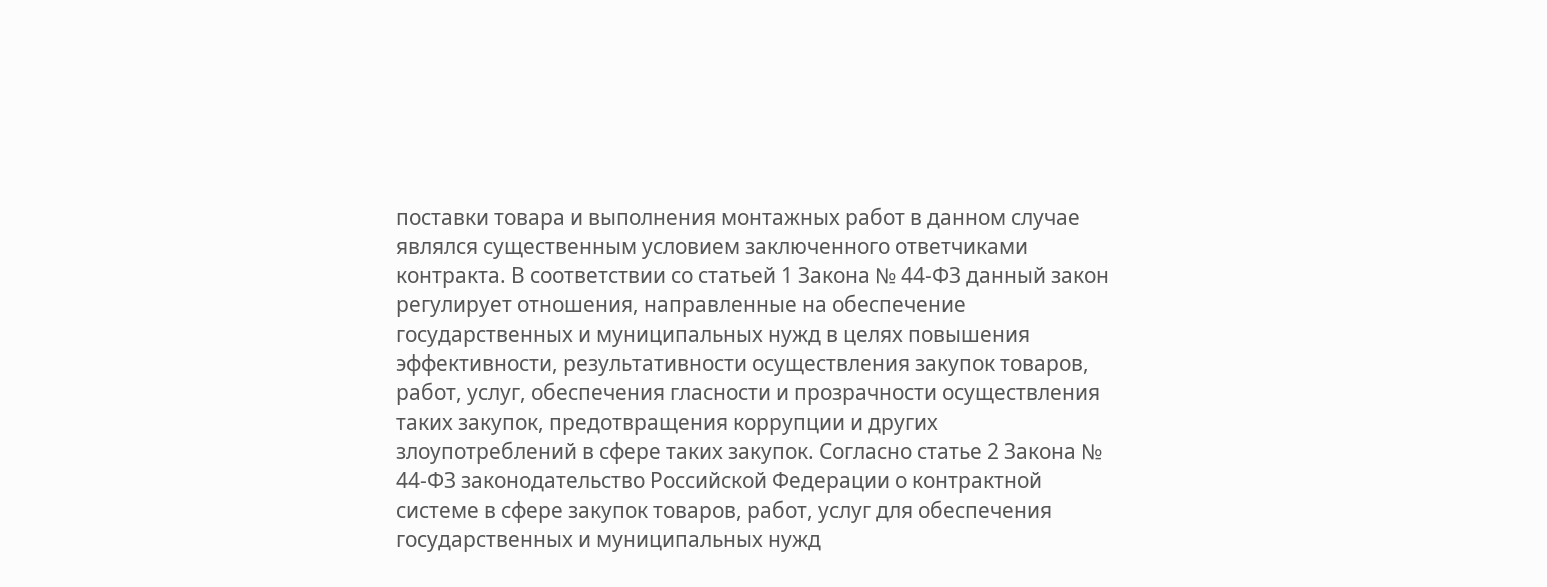поставки товара и выполнения монтажных работ в данном случае являлся существенным условием заключенного ответчиками контракта. В соответствии со статьей 1 Закона № 44-ФЗ данный закон регулирует отношения, направленные на обеспечение государственных и муниципальных нужд в целях повышения эффективности, результативности осуществления закупок товаров, работ, услуг, обеспечения гласности и прозрачности осуществления таких закупок, предотвращения коррупции и других злоупотреблений в сфере таких закупок. Согласно статье 2 Закона № 44-ФЗ законодательство Российской Федерации о контрактной системе в сфере закупок товаров, работ, услуг для обеспечения государственных и муниципальных нужд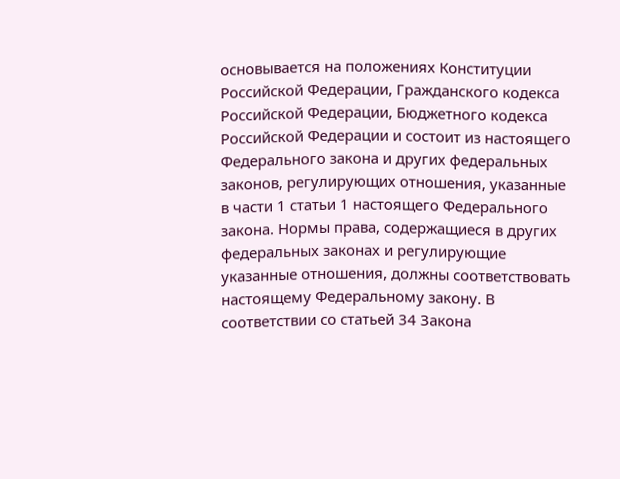основывается на положениях Конституции Российской Федерации, Гражданского кодекса Российской Федерации, Бюджетного кодекса Российской Федерации и состоит из настоящего Федерального закона и других федеральных законов, регулирующих отношения, указанные в части 1 статьи 1 настоящего Федерального закона. Нормы права, содержащиеся в других федеральных законах и регулирующие указанные отношения, должны соответствовать настоящему Федеральному закону. В соответствии со статьей 34 Закона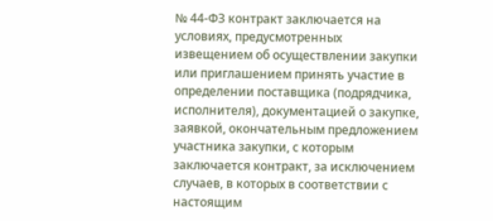№ 44-ФЗ контракт заключается на условиях, предусмотренных извещением об осуществлении закупки или приглашением принять участие в определении поставщика (подрядчика, исполнителя), документацией о закупке, заявкой, окончательным предложением участника закупки, с которым заключается контракт, за исключением случаев, в которых в соответствии с настоящим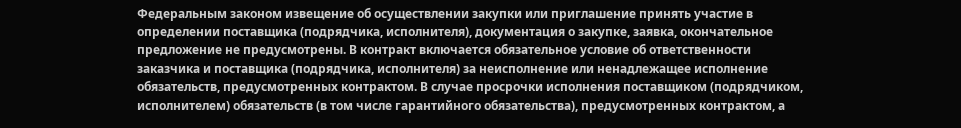Федеральным законом извещение об осуществлении закупки или приглашение принять участие в определении поставщика (подрядчика, исполнителя), документация о закупке, заявка, окончательное предложение не предусмотрены. В контракт включается обязательное условие об ответственности заказчика и поставщика (подрядчика, исполнителя) за неисполнение или ненадлежащее исполнение обязательств, предусмотренных контрактом. В случае просрочки исполнения поставщиком (подрядчиком, исполнителем) обязательств (в том числе гарантийного обязательства), предусмотренных контрактом, а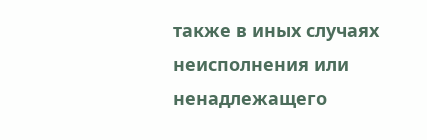также в иных случаях неисполнения или ненадлежащего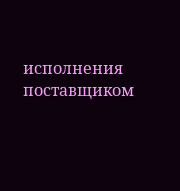исполнения поставщиком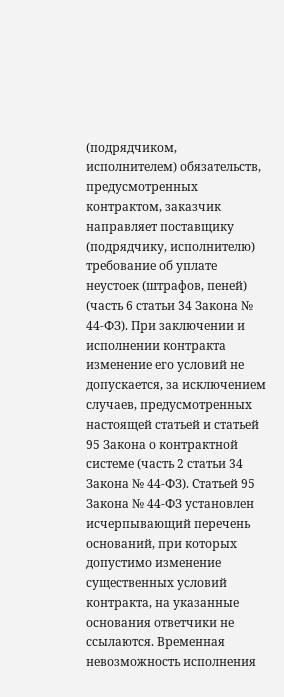(подрядчиком, исполнителем) обязательств, предусмотренных контрактом, заказчик направляет поставщику (подрядчику, исполнителю) требование об уплате неустоек (штрафов, пеней) (часть 6 статьи 34 Закона № 44-ФЗ). При заключении и исполнении контракта изменение его условий не допускается, за исключением случаев, предусмотренных настоящей статьей и статьей 95 Закона о контрактной системе (часть 2 статьи 34 Закона № 44-ФЗ). Статьей 95 Закона № 44-ФЗ установлен исчерпывающий перечень оснований, при которых допустимо изменение существенных условий контракта, на указанные основания ответчики не ссылаются. Временная невозможность исполнения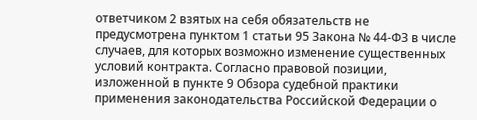ответчиком 2 взятых на себя обязательств не предусмотрена пунктом 1 статьи 95 Закона № 44-ФЗ в числе случаев, для которых возможно изменение существенных условий контракта. Согласно правовой позиции, изложенной в пункте 9 Обзора судебной практики применения законодательства Российской Федерации о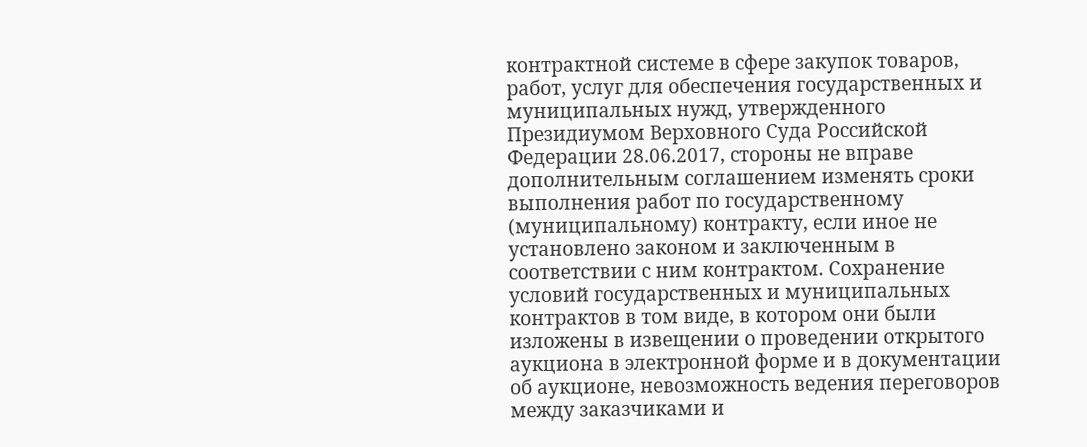контрактной системе в сфере закупок товаров, работ, услуг для обеспечения государственных и муниципальных нужд, утвержденного Президиумом Верховного Суда Российской Федерации 28.06.2017, стороны не вправе дополнительным соглашением изменять сроки выполнения работ по государственному (муниципальному) контракту, если иное не установлено законом и заключенным в соответствии с ним контрактом. Сохранение условий государственных и муниципальных контрактов в том виде, в котором они были изложены в извещении о проведении открытого аукциона в электронной форме и в документации об аукционе, невозможность ведения переговоров между заказчиками и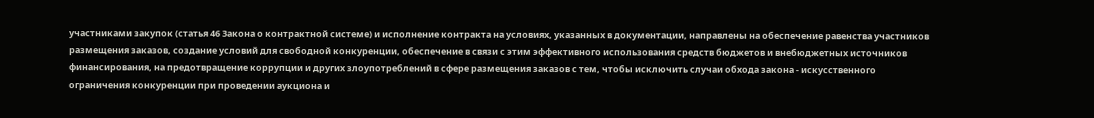участниками закупок (статья 46 Закона о контрактной системе) и исполнение контракта на условиях, указанных в документации, направлены на обеспечение равенства участников размещения заказов, создание условий для свободной конкуренции, обеспечение в связи с этим эффективного использования средств бюджетов и внебюджетных источников финансирования, на предотвращение коррупции и других злоупотреблений в сфере размещения заказов с тем, чтобы исключить случаи обхода закона - искусственного ограничения конкуренции при проведении аукциона и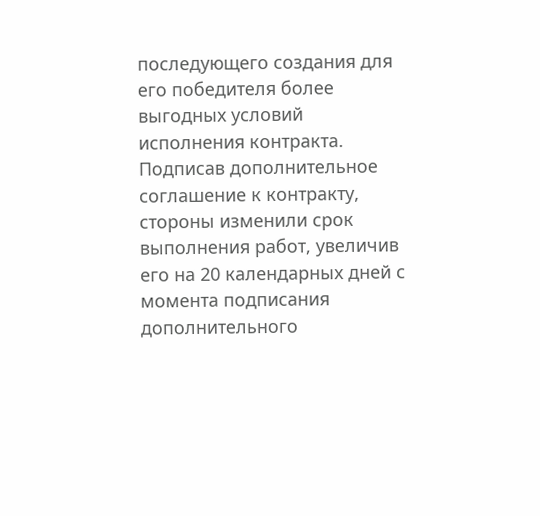последующего создания для его победителя более выгодных условий исполнения контракта. Подписав дополнительное соглашение к контракту, стороны изменили срок выполнения работ, увеличив его на 20 календарных дней с момента подписания дополнительного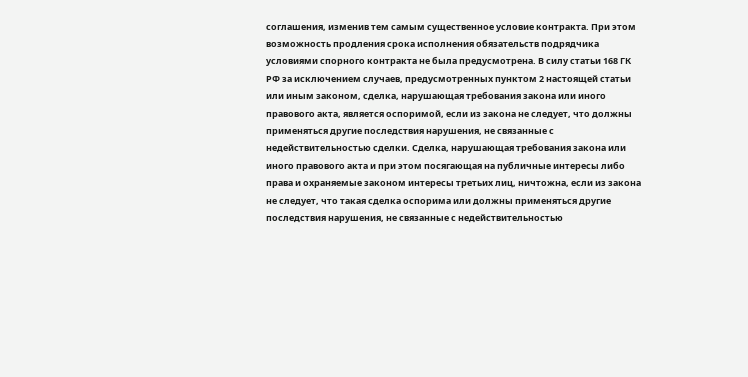соглашения, изменив тем самым существенное условие контракта. При этом возможность продления срока исполнения обязательств подрядчика условиями спорного контракта не была предусмотрена. В силу статьи 168 ГК РФ за исключением случаев, предусмотренных пунктом 2 настоящей статьи или иным законом, сделка, нарушающая требования закона или иного правового акта, является оспоримой, если из закона не следует, что должны применяться другие последствия нарушения, не связанные с недействительностью сделки. Сделка, нарушающая требования закона или иного правового акта и при этом посягающая на публичные интересы либо права и охраняемые законом интересы третьих лиц, ничтожна, если из закона не следует, что такая сделка оспорима или должны применяться другие последствия нарушения, не связанные с недействительностью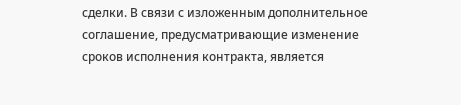сделки. В связи с изложенным дополнительное соглашение, предусматривающие изменение сроков исполнения контракта, является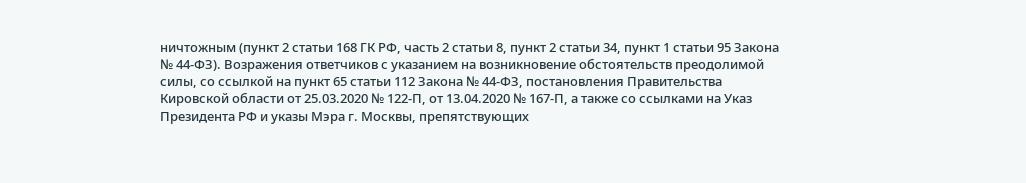ничтожным (пункт 2 статьи 168 ГК РФ, часть 2 статьи 8, пункт 2 статьи 34, пункт 1 статьи 95 Закона № 44-ФЗ). Возражения ответчиков с указанием на возникновение обстоятельств преодолимой силы, со ссылкой на пункт 65 статьи 112 Закона № 44-ФЗ, постановления Правительства Кировской области от 25.03.2020 № 122-П, от 13.04.2020 № 167-П, а также со ссылками на Указ Президента РФ и указы Мэра г. Москвы, препятствующих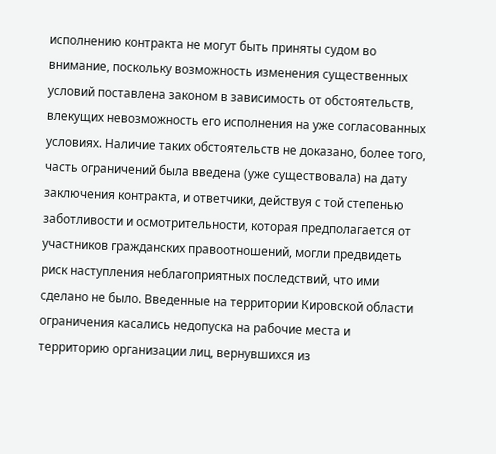исполнению контракта не могут быть приняты судом во внимание, поскольку возможность изменения существенных условий поставлена законом в зависимость от обстоятельств, влекущих невозможность его исполнения на уже согласованных условиях. Наличие таких обстоятельств не доказано, более того, часть ограничений была введена (уже существовала) на дату заключения контракта, и ответчики, действуя с той степенью заботливости и осмотрительности, которая предполагается от участников гражданских правоотношений, могли предвидеть риск наступления неблагоприятных последствий, что ими сделано не было. Введенные на территории Кировской области ограничения касались недопуска на рабочие места и территорию организации лиц, вернувшихся из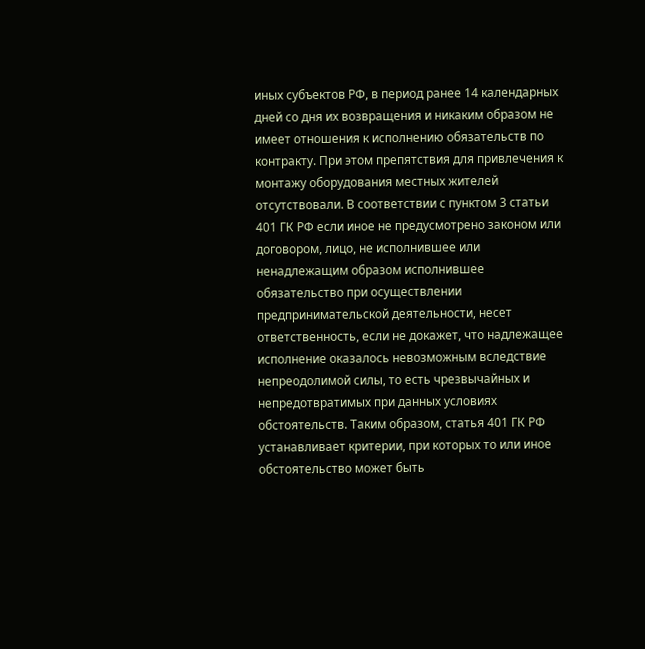иных субъектов РФ, в период ранее 14 календарных дней со дня их возвращения и никаким образом не имеет отношения к исполнению обязательств по контракту. При этом препятствия для привлечения к монтажу оборудования местных жителей отсутствовали. В соответствии с пунктом 3 статьи 401 ГК РФ если иное не предусмотрено законом или договором, лицо, не исполнившее или ненадлежащим образом исполнившее обязательство при осуществлении предпринимательской деятельности, несет ответственность, если не докажет, что надлежащее исполнение оказалось невозможным вследствие непреодолимой силы, то есть чрезвычайных и непредотвратимых при данных условиях обстоятельств. Таким образом, статья 401 ГК РФ устанавливает критерии, при которых то или иное обстоятельство может быть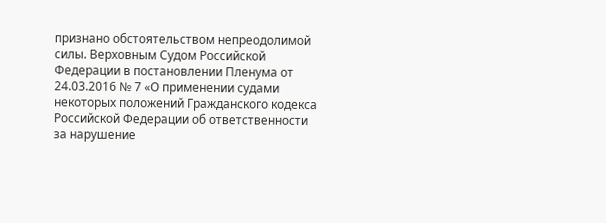признано обстоятельством непреодолимой силы. Верховным Судом Российской Федерации в постановлении Пленума от 24.03.2016 № 7 «О применении судами некоторых положений Гражданского кодекса Российской Федерации об ответственности за нарушение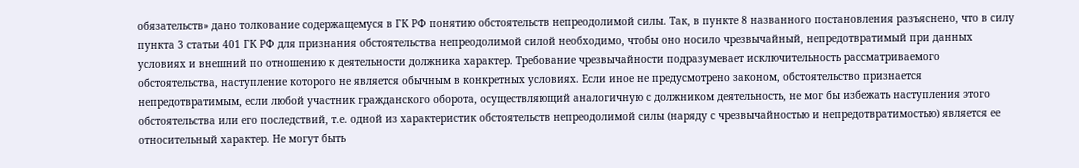обязательств» дано толкование содержащемуся в ГК РФ понятию обстоятельств непреодолимой силы. Так, в пункте 8 названного постановления разъяснено, что в силу пункта 3 статьи 401 ГК РФ для признания обстоятельства непреодолимой силой необходимо, чтобы оно носило чрезвычайный, непредотвратимый при данных условиях и внешний по отношению к деятельности должника характер. Требование чрезвычайности подразумевает исключительность рассматриваемого обстоятельства, наступление которого не является обычным в конкретных условиях. Если иное не предусмотрено законом, обстоятельство признается непредотвратимым, если любой участник гражданского оборота, осуществляющий аналогичную с должником деятельность, не мог бы избежать наступления этого обстоятельства или его последствий, т.е. одной из характеристик обстоятельств непреодолимой силы (наряду с чрезвычайностью и непредотвратимостью) является ее относительный характер. Не могут быть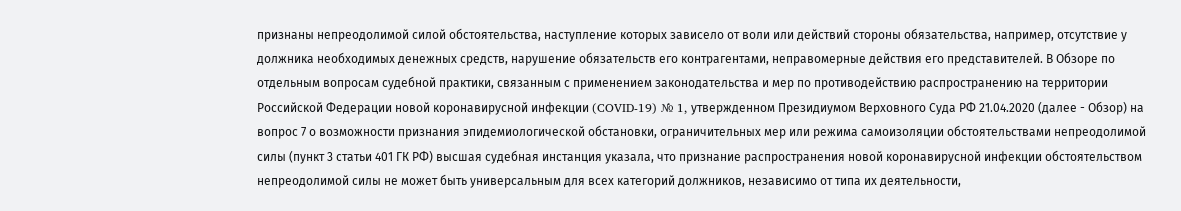признаны непреодолимой силой обстоятельства, наступление которых зависело от воли или действий стороны обязательства, например, отсутствие у должника необходимых денежных средств, нарушение обязательств его контрагентами, неправомерные действия его представителей. В Обзоре по отдельным вопросам судебной практики, связанным с применением законодательства и мер по противодействию распространению на территории Российской Федерации новой коронавирусной инфекции (COVID-19) № 1, утвержденном Президиумом Верховного Суда РФ 21.04.2020 (далее - Обзор) на вопрос 7 о возможности признания эпидемиологической обстановки, ограничительных мер или режима самоизоляции обстоятельствами непреодолимой силы (пункт 3 статьи 401 ГК РФ) высшая судебная инстанция указала, что признание распространения новой коронавирусной инфекции обстоятельством непреодолимой силы не может быть универсальным для всех категорий должников, независимо от типа их деятельности,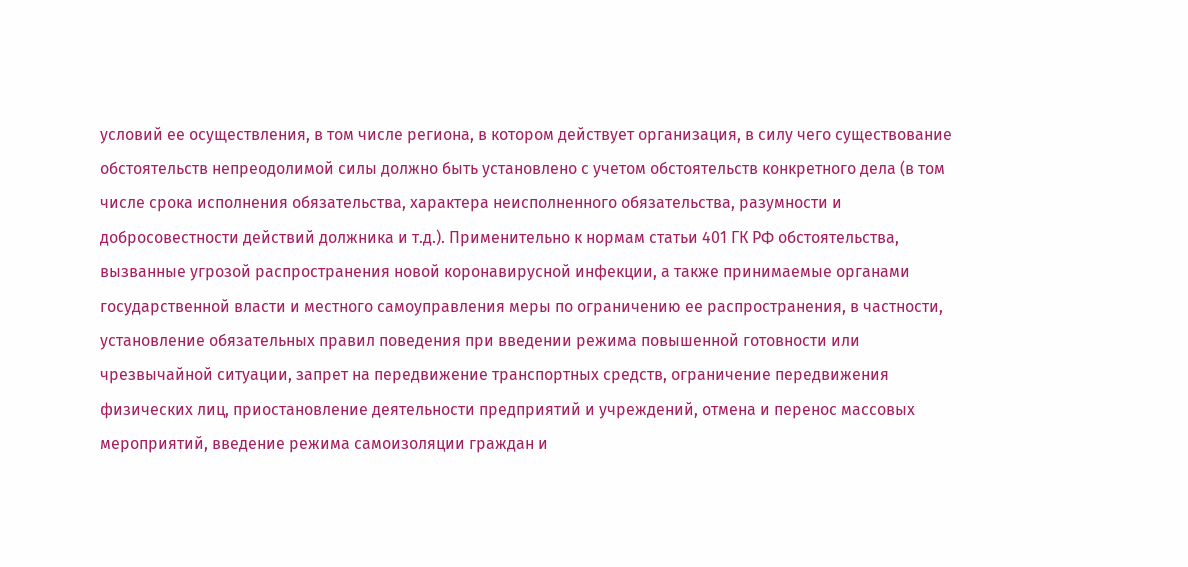условий ее осуществления, в том числе региона, в котором действует организация, в силу чего существование обстоятельств непреодолимой силы должно быть установлено с учетом обстоятельств конкретного дела (в том числе срока исполнения обязательства, характера неисполненного обязательства, разумности и добросовестности действий должника и т.д.). Применительно к нормам статьи 401 ГК РФ обстоятельства, вызванные угрозой распространения новой коронавирусной инфекции, а также принимаемые органами государственной власти и местного самоуправления меры по ограничению ее распространения, в частности, установление обязательных правил поведения при введении режима повышенной готовности или чрезвычайной ситуации, запрет на передвижение транспортных средств, ограничение передвижения физических лиц, приостановление деятельности предприятий и учреждений, отмена и перенос массовых мероприятий, введение режима самоизоляции граждан и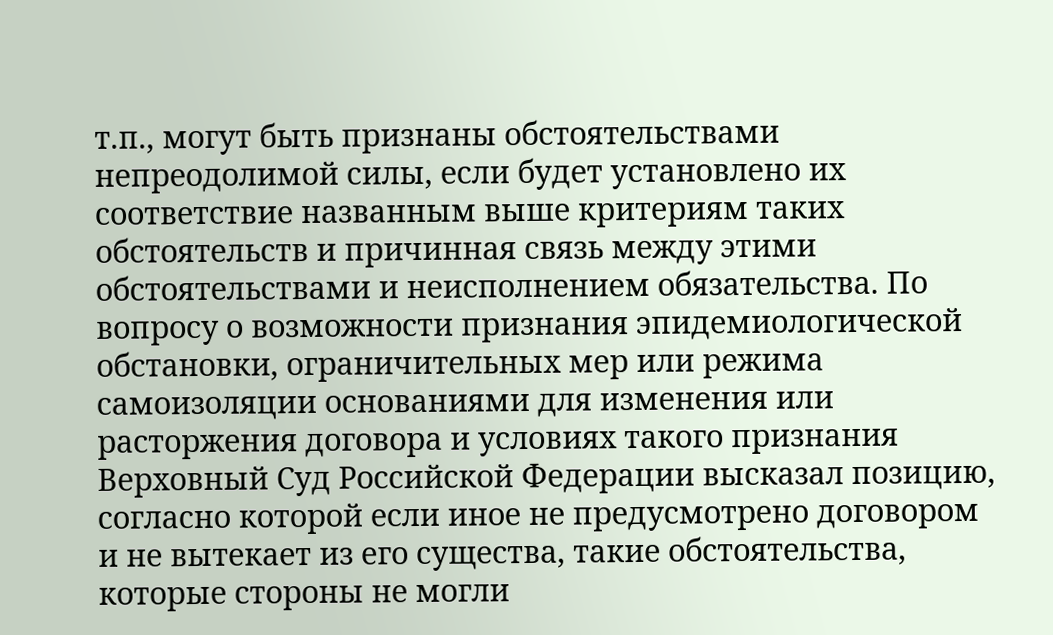т.п., могут быть признаны обстоятельствами непреодолимой силы, если будет установлено их соответствие названным выше критериям таких обстоятельств и причинная связь между этими обстоятельствами и неисполнением обязательства. По вопросу о возможности признания эпидемиологической обстановки, ограничительных мер или режима самоизоляции основаниями для изменения или расторжения договора и условиях такого признания Верховный Суд Российской Федерации высказал позицию, согласно которой если иное не предусмотрено договором и не вытекает из его существа, такие обстоятельства, которые стороны не могли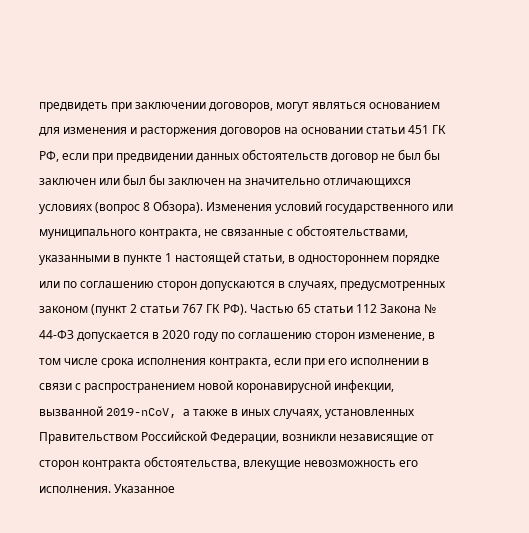предвидеть при заключении договоров, могут являться основанием для изменения и расторжения договоров на основании статьи 451 ГК РФ, если при предвидении данных обстоятельств договор не был бы заключен или был бы заключен на значительно отличающихся условиях (вопрос 8 Обзора). Изменения условий государственного или муниципального контракта, не связанные с обстоятельствами, указанными в пункте 1 настоящей статьи, в одностороннем порядке или по соглашению сторон допускаются в случаях, предусмотренных законом (пункт 2 статьи 767 ГК РФ). Частью 65 статьи 112 Закона № 44-ФЗ допускается в 2020 году по соглашению сторон изменение, в том числе срока исполнения контракта, если при его исполнении в связи с распространением новой коронавирусной инфекции, вызванной 2019-nCoV, а также в иных случаях, установленных Правительством Российской Федерации, возникли независящие от сторон контракта обстоятельства, влекущие невозможность его исполнения. Указанное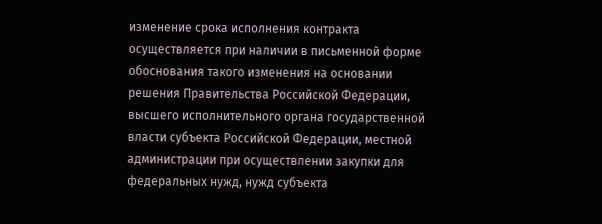изменение срока исполнения контракта осуществляется при наличии в письменной форме обоснования такого изменения на основании решения Правительства Российской Федерации, высшего исполнительного органа государственной власти субъекта Российской Федерации, местной администрации при осуществлении закупки для федеральных нужд, нужд субъекта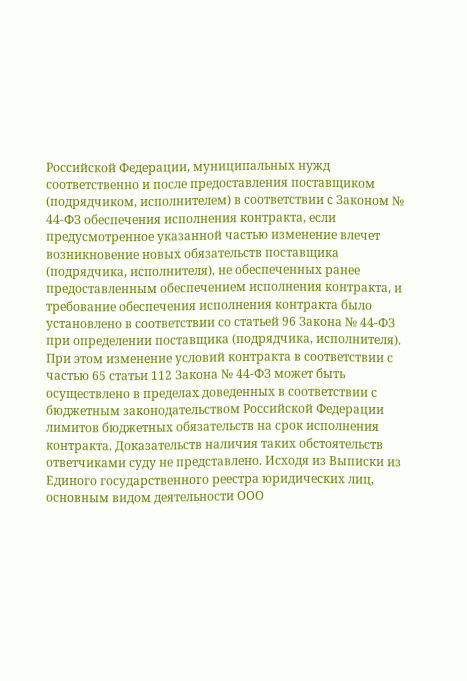Российской Федерации, муниципальных нужд соответственно и после предоставления поставщиком (подрядчиком, исполнителем) в соответствии с Законом № 44-ФЗ обеспечения исполнения контракта, если предусмотренное указанной частью изменение влечет возникновение новых обязательств поставщика (подрядчика, исполнителя), не обеспеченных ранее предоставленным обеспечением исполнения контракта, и требование обеспечения исполнения контракта было установлено в соответствии со статьей 96 Закона № 44-ФЗ при определении поставщика (подрядчика, исполнителя). При этом изменение условий контракта в соответствии с частью 65 статьи 112 Закона № 44-ФЗ может быть осуществлено в пределах доведенных в соответствии с бюджетным законодательством Российской Федерации лимитов бюджетных обязательств на срок исполнения контракта. Доказательств наличия таких обстоятельств ответчиками суду не представлено. Исходя из Выписки из Единого государственного реестра юридических лиц, основным видом деятельности ООО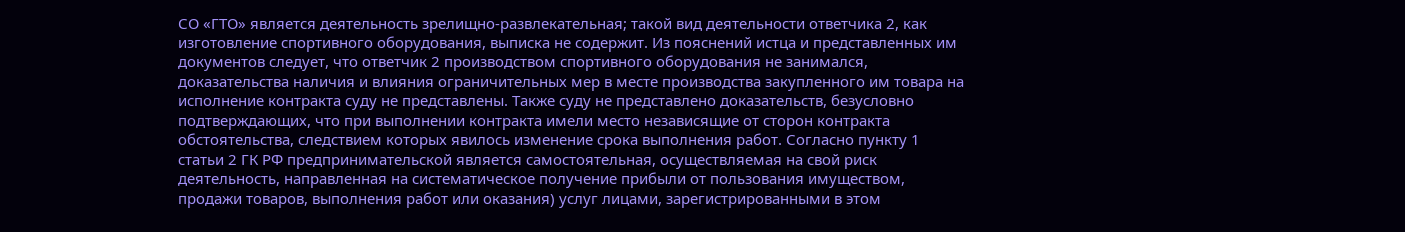СО «ГТО» является деятельность зрелищно-развлекательная; такой вид деятельности ответчика 2, как изготовление спортивного оборудования, выписка не содержит. Из пояснений истца и представленных им документов следует, что ответчик 2 производством спортивного оборудования не занимался, доказательства наличия и влияния ограничительных мер в месте производства закупленного им товара на исполнение контракта суду не представлены. Также суду не представлено доказательств, безусловно подтверждающих, что при выполнении контракта имели место независящие от сторон контракта обстоятельства, следствием которых явилось изменение срока выполнения работ. Согласно пункту 1 статьи 2 ГК РФ предпринимательской является самостоятельная, осуществляемая на свой риск деятельность, направленная на систематическое получение прибыли от пользования имуществом, продажи товаров, выполнения работ или оказания) услуг лицами, зарегистрированными в этом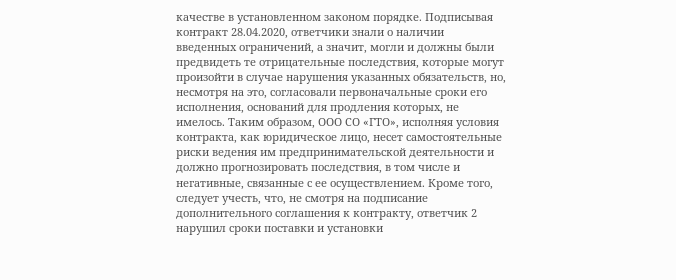качестве в установленном законом порядке. Подписывая контракт 28.04.2020, ответчики знали о наличии введенных ограничений, а значит, могли и должны были предвидеть те отрицательные последствия, которые могут произойти в случае нарушения указанных обязательств, но, несмотря на это, согласовали первоначальные сроки его исполнения, оснований для продления которых, не имелось. Таким образом, ООО СО «ГТО», исполняя условия контракта, как юридическое лицо, несет самостоятельные риски ведения им предпринимательской деятельности и должно прогнозировать последствия, в том числе и негативные, связанные с ее осуществлением. Кроме того, следует учесть, что, не смотря на подписание дополнительного соглашения к контракту, ответчик 2 нарушил сроки поставки и установки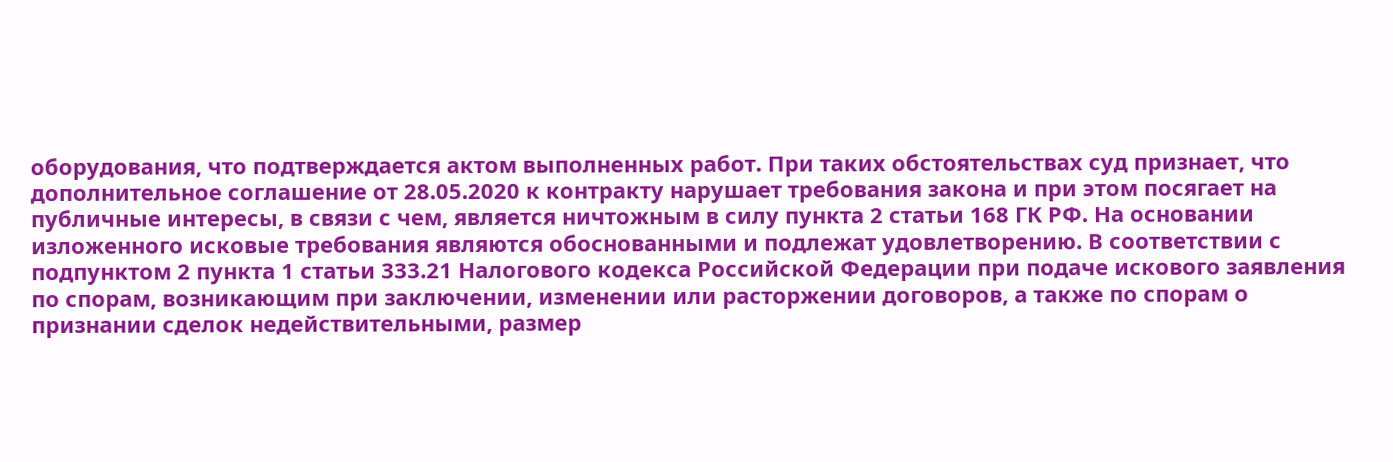оборудования, что подтверждается актом выполненных работ. При таких обстоятельствах суд признает, что дополнительное соглашение от 28.05.2020 к контракту нарушает требования закона и при этом посягает на публичные интересы, в связи с чем, является ничтожным в силу пункта 2 статьи 168 ГК РФ. На основании изложенного исковые требования являются обоснованными и подлежат удовлетворению. В соответствии с подпунктом 2 пункта 1 статьи 333.21 Налогового кодекса Российской Федерации при подаче искового заявления по спорам, возникающим при заключении, изменении или расторжении договоров, а также по спорам о признании сделок недействительными, размер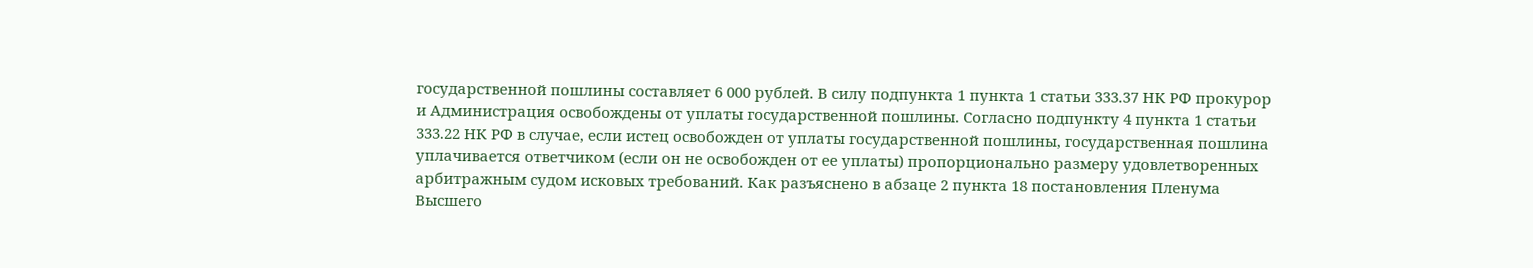государственной пошлины составляет 6 000 рублей. В силу подпункта 1 пункта 1 статьи 333.37 НК РФ прокурор и Администрация освобождены от уплаты государственной пошлины. Согласно подпункту 4 пункта 1 статьи 333.22 НК РФ в случае, если истец освобожден от уплаты государственной пошлины, государственная пошлина уплачивается ответчиком (если он не освобожден от ее уплаты) пропорционально размеру удовлетворенных арбитражным судом исковых требований. Как разъяснено в абзаце 2 пункта 18 постановления Пленума Высшего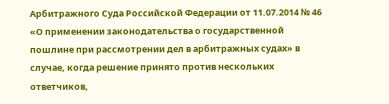Арбитражного Суда Российской Федерации от 11.07.2014 № 46 «О применении законодательства о государственной пошлине при рассмотрении дел в арбитражных судах» в случае, когда решение принято против нескольких ответчиков,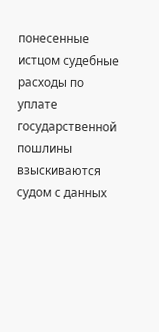понесенные истцом судебные расходы по уплате государственной пошлины взыскиваются судом с данных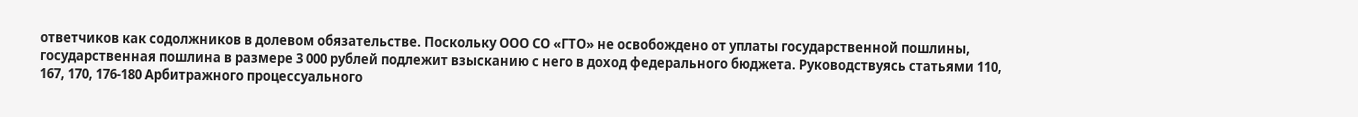ответчиков как содолжников в долевом обязательстве. Поскольку ООО СО «ГТО» не освобождено от уплаты государственной пошлины, государственная пошлина в размере 3 000 рублей подлежит взысканию с него в доход федерального бюджета. Руководствуясь статьями 110, 167, 170, 176-180 Арбитражного процессуального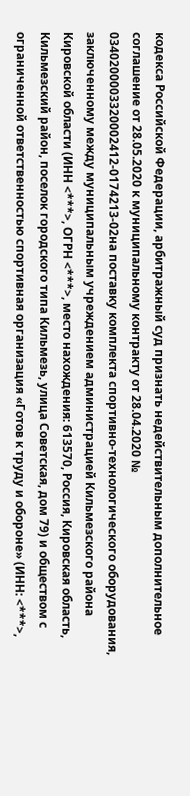кодекса Российской Федерации, арбитражный суд признать недействительным дополнительное соглашение от 28.05.2020 к муниципальному контракту от 28.04.2020 № 0340200003320002412-0174213-02на поставку комплекта спортивно-технологического оборудования, заключенному между муниципальным учреждением администрацией Кильмезского района Кировской области (ИНН <***>, ОГРН <***>, место нахождения: 613570, Россия, Кировская область, Кильмезский район, поселок городского типа Кильмезь, улица Советская, дом 79) и обществом с ограниченной ответственностью спортивная организация «Готов к труду и обороне» (ИНН: <***>,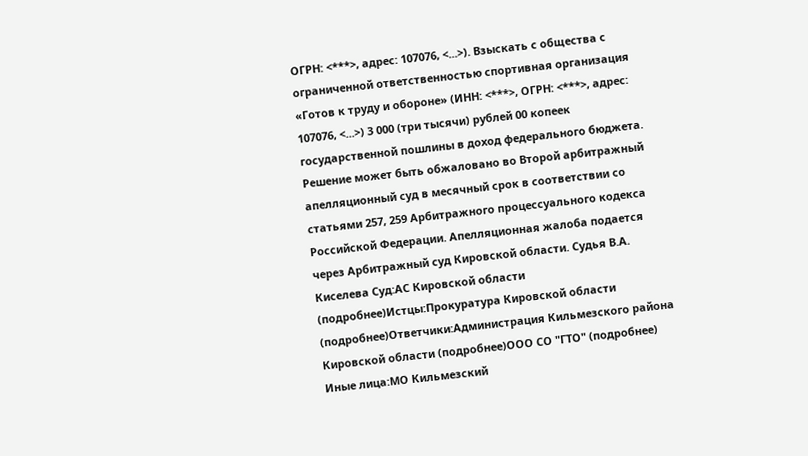ОГРН: <***>, адрес: 107076, <...>). Взыскать с общества с ограниченной ответственностью спортивная организация «Готов к труду и обороне» (ИНН: <***>, ОГРН: <***>, адрес: 107076, <...>) 3 000 (три тысячи) рублей 00 копеек государственной пошлины в доход федерального бюджета. Решение может быть обжаловано во Второй арбитражный апелляционный суд в месячный срок в соответствии со статьями 257, 259 Арбитражного процессуального кодекса Российской Федерации. Апелляционная жалоба подается через Арбитражный суд Кировской области. Судья В.А. Киселева Суд:АС Кировской области (подробнее)Истцы:Прокуратура Кировской области (подробнее)Ответчики:Администрация Кильмезского района Кировской области (подробнее)ООО СО "ГТО" (подробнее) Иные лица:МО Кильмезский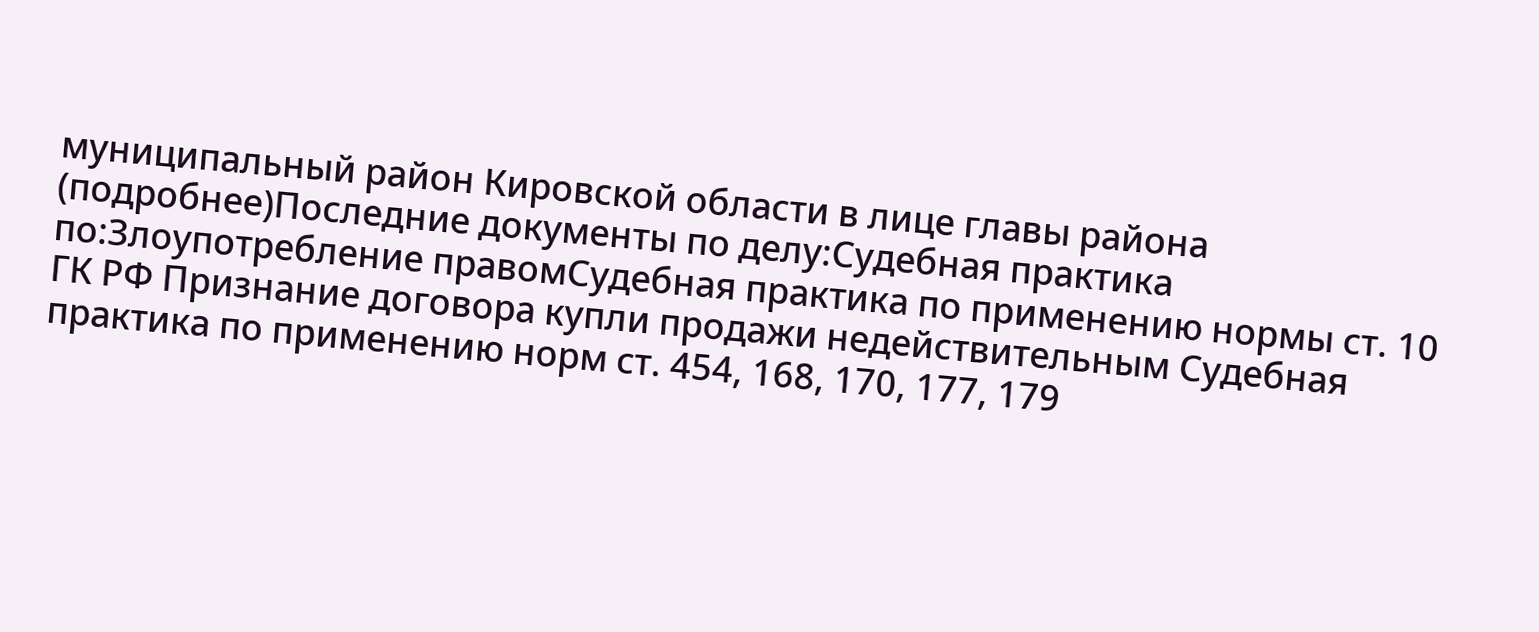муниципальный район Кировской области в лице главы района (подробнее)Последние документы по делу:Судебная практика по:Злоупотребление правомСудебная практика по применению нормы ст. 10 ГК РФ Признание договора купли продажи недействительным Судебная практика по применению норм ст. 454, 168, 170, 177, 179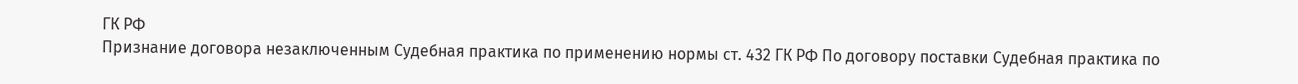ГК РФ
Признание договора незаключенным Судебная практика по применению нормы ст. 432 ГК РФ По договору поставки Судебная практика по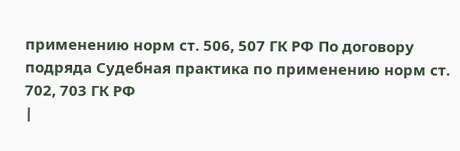применению норм ст. 506, 507 ГК РФ По договору подряда Судебная практика по применению норм ст. 702, 703 ГК РФ
|